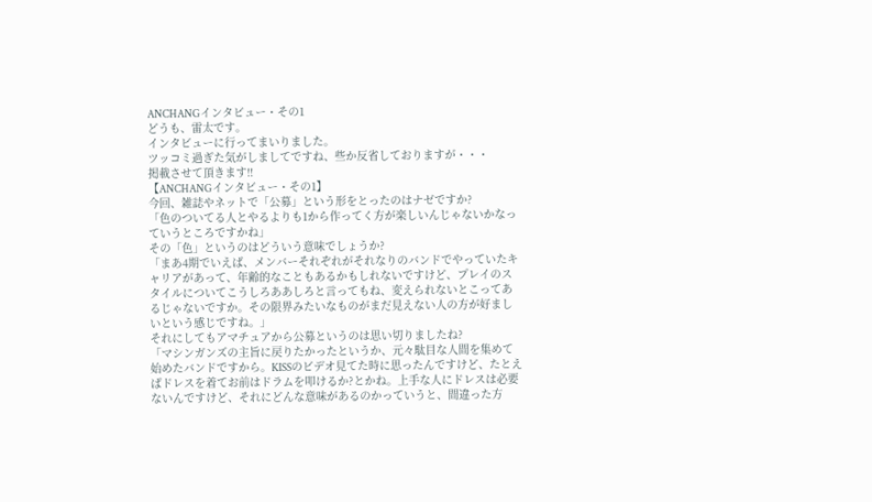ANCHANGインタビュー・その1
どうも、雷太です。
インタビューに行ってまいりました。
ツッコミ過ぎた気がしましてですね、些か反省しておりますが・・・
掲載させて頂きます!!
【ANCHANGインタビュー・その1】
今回、雑誌やネットで「公募」という形をとったのはナゼですか?
「色のついてる人とやるよりも1から作ってく方が楽しいんじゃないかなっていうところですかね」
その「色」というのはどういう意味でしょうか?
「まあ4期でいえば、メンバーそれぞれがそれなりのバンドでやっていたキャリアがあって、年齢的なこともあるかもしれないですけど、プレイのスタイルについてこうしろああしろと言ってもね、変えられないとこってあるじゃないですか。その限界みたいなものがまだ見えない人の方が好ましいという感じですね。」
それにしてもアマチュアから公募というのは思い切りましたね?
「マシンガンズの主旨に戻りたかったというか、元々駄目な人間を集めて始めたバンドですから。KISSのビデオ見てた時に思ったんですけど、たとえばドレスを着てお前はドラムを叩けるか?とかね。上手な人にドレスは必要ないんですけど、それにどんな意味があるのかっていうと、間違った方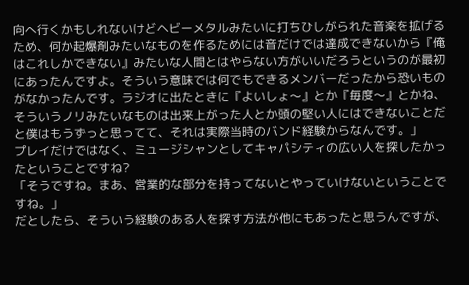向へ行くかもしれないけどヘビーメタルみたいに打ちひしがられた音楽を拡げるため、何か起爆剤みたいなものを作るためには音だけでは達成できないから『俺はこれしかできない』みたいな人間とはやらない方がいいだろうというのが最初にあったんですよ。そういう意味では何でもできるメンバーだったから恐いものがなかったんです。ラジオに出たときに『よいしょ〜』とか『毎度〜』とかね、そういうノリみたいなものは出来上がった人とか頭の堅い人にはできないことだと僕はもうずっと思ってて、それは実際当時のバンド経験からなんです。」
プレイだけではなく、ミュージシャンとしてキャパシティの広い人を探したかったということですね?
「そうですね。まあ、営業的な部分を持ってないとやっていけないということですね。」
だとしたら、そういう経験のある人を探す方法が他にもあったと思うんですが、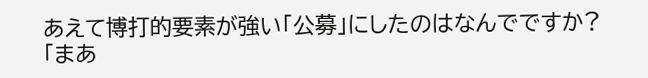あえて博打的要素が強い「公募」にしたのはなんでですか?
「まあ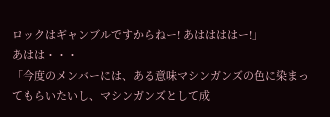ロックはギャンブルですからねー! あははははー!」
あはは・・・
「今度のメンバーには、ある意味マシンガンズの色に染まってもらいたいし、マシンガンズとして成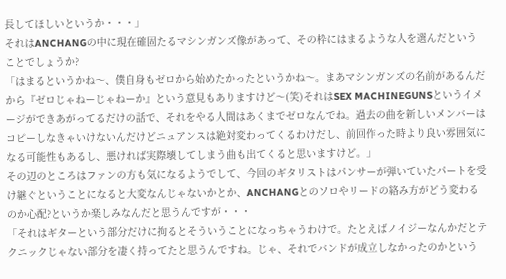長してほしいというか・・・」
それはANCHANGの中に現在確固たるマシンガンズ像があって、その枠にはまるような人を選んだということでしょうか?
「はまるというかね〜、僕自身もゼロから始めたかったというかね〜。まあマシンガンズの名前があるんだから『ゼロじゃねーじゃねーか』という意見もありますけど〜(笑)それはSEX MACHINEGUNSというイメージができあがってるだけの話で、それをやる人間はあくまでゼロなんでね。過去の曲を新しいメンバーはコピーしなきゃいけないんだけどニュアンスは絶対変わってくるわけだし、前回作った時より良い雰囲気になる可能性もあるし、悪ければ実際壊してしまう曲も出てくると思いますけど。」
その辺のところはファンの方も気になるようでして、今回のギタリストはパンサーが弾いていたパートを受け継ぐということになると大変なんじゃないかとか、ANCHANGとのソロやリードの絡み方がどう変わるのか心配?というか楽しみなんだと思うんですが・・・
「それはギターという部分だけに拘るとそういうことになっちゃうわけで。たとえばノイジーなんかだとテクニックじゃない部分を凄く持ってたと思うんですね。じゃ、それでバンドが成立しなかったのかという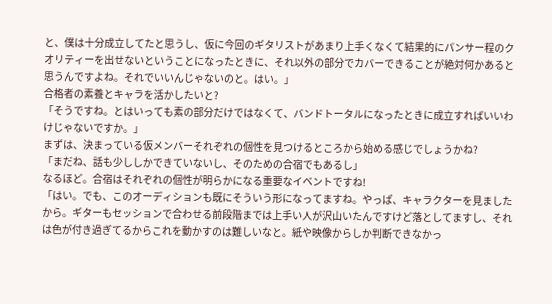と、僕は十分成立してたと思うし、仮に今回のギタリストがあまり上手くなくて結果的にパンサー程のクオリティーを出せないということになったときに、それ以外の部分でカバーできることが絶対何かあると思うんですよね。それでいいんじゃないのと。はい。」
合格者の素養とキャラを活かしたいと?
「そうですね。とはいっても素の部分だけではなくて、バンドトータルになったときに成立すればいいわけじゃないですか。」
まずは、決まっている仮メンバーそれぞれの個性を見つけるところから始める感じでしょうかね?
「まだね、話も少ししかできていないし、そのための合宿でもあるし」
なるほど。合宿はそれぞれの個性が明らかになる重要なイベントですね!
「はい。でも、このオーディションも既にそういう形になってますね。やっぱ、キャラクターを見ましたから。ギターもセッションで合わせる前段階までは上手い人が沢山いたんですけど落としてますし、それは色が付き過ぎてるからこれを動かすのは難しいなと。紙や映像からしか判断できなかっ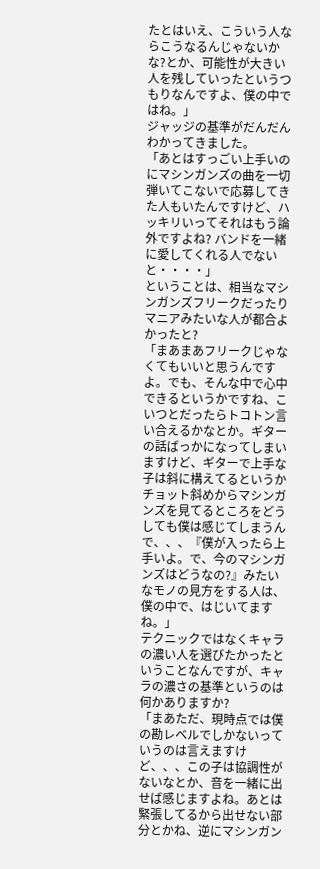たとはいえ、こういう人ならこうなるんじゃないかな?とか、可能性が大きい人を残していったというつもりなんですよ、僕の中ではね。」
ジャッジの基準がだんだんわかってきました。
「あとはすっごい上手いのにマシンガンズの曲を一切弾いてこないで応募してきた人もいたんですけど、ハッキリいってそれはもう論外ですよね? バンドを一緒に愛してくれる人でないと・・・・」
ということは、相当なマシンガンズフリークだったりマニアみたいな人が都合よかったと?
「まあまあフリークじゃなくてもいいと思うんですよ。でも、そんな中で心中できるというかですね、こいつとだったらトコトン言い合えるかなとか。ギターの話ばっかになってしまいますけど、ギターで上手な子は斜に構えてるというかチョット斜めからマシンガンズを見てるところをどうしても僕は感じてしまうんで、、、『僕が入ったら上手いよ。で、今のマシンガンズはどうなの?』みたいなモノの見方をする人は、僕の中で、はじいてますね。」
テクニックではなくキャラの濃い人を選びたかったということなんですが、キャラの濃さの基準というのは何かありますか?
「まあただ、現時点では僕の勘レベルでしかないっていうのは言えますけど、、、この子は協調性がないなとか、音を一緒に出せば感じますよね。あとは緊張してるから出せない部分とかね、逆にマシンガン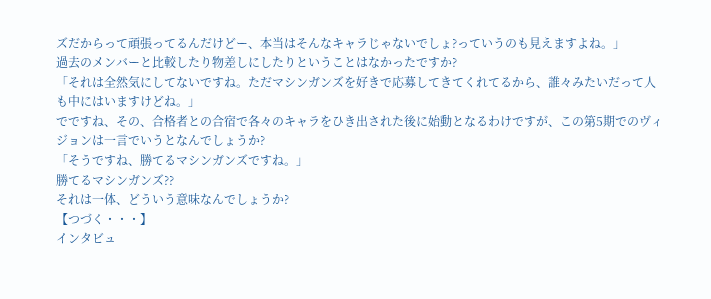ズだからって頑張ってるんだけどー、本当はそんなキャラじゃないでしょ?っていうのも見えますよね。」
過去のメンバーと比較したり物差しにしたりということはなかったですか?
「それは全然気にしてないですね。ただマシンガンズを好きで応募してきてくれてるから、誰々みたいだって人も中にはいますけどね。」
でですね、その、合格者との合宿で各々のキャラをひき出された後に始動となるわけですが、この第5期でのヴィジョンは一言でいうとなんでしょうか?
「そうですね、勝てるマシンガンズですね。」
勝てるマシンガンズ??
それは一体、どういう意味なんでしょうか?
【つづく・・・】
インタビュ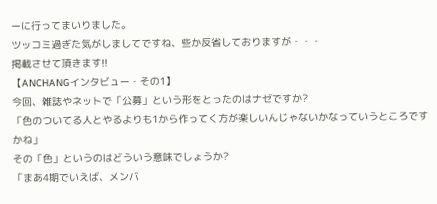ーに行ってまいりました。
ツッコミ過ぎた気がしましてですね、些か反省しておりますが・・・
掲載させて頂きます!!
【ANCHANGインタビュー・その1】
今回、雑誌やネットで「公募」という形をとったのはナゼですか?
「色のついてる人とやるよりも1から作ってく方が楽しいんじゃないかなっていうところですかね」
その「色」というのはどういう意味でしょうか?
「まあ4期でいえば、メンバ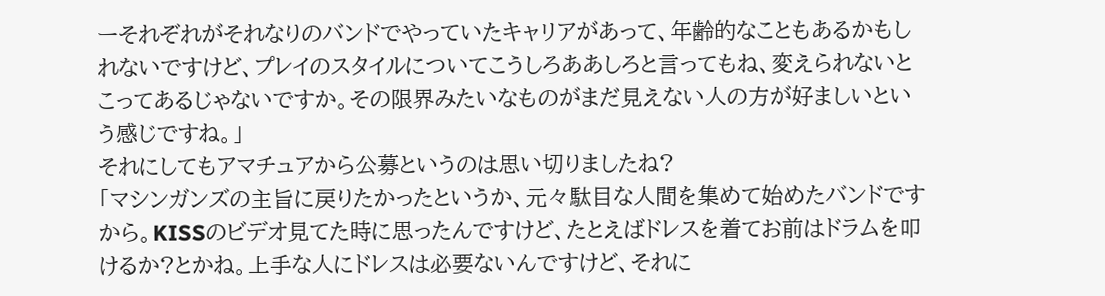ーそれぞれがそれなりのバンドでやっていたキャリアがあって、年齢的なこともあるかもしれないですけど、プレイのスタイルについてこうしろああしろと言ってもね、変えられないとこってあるじゃないですか。その限界みたいなものがまだ見えない人の方が好ましいという感じですね。」
それにしてもアマチュアから公募というのは思い切りましたね?
「マシンガンズの主旨に戻りたかったというか、元々駄目な人間を集めて始めたバンドですから。KISSのビデオ見てた時に思ったんですけど、たとえばドレスを着てお前はドラムを叩けるか?とかね。上手な人にドレスは必要ないんですけど、それに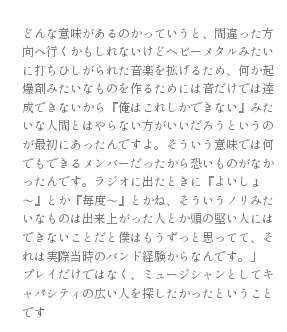どんな意味があるのかっていうと、間違った方向へ行くかもしれないけどヘビーメタルみたいに打ちひしがられた音楽を拡げるため、何か起爆剤みたいなものを作るためには音だけでは達成できないから『俺はこれしかできない』みたいな人間とはやらない方がいいだろうというのが最初にあったんですよ。そういう意味では何でもできるメンバーだったから恐いものがなかったんです。ラジオに出たときに『よいしょ〜』とか『毎度〜』とかね、そういうノリみたいなものは出来上がった人とか頭の堅い人にはできないことだと僕はもうずっと思ってて、それは実際当時のバンド経験からなんです。」
プレイだけではなく、ミュージシャンとしてキャパシティの広い人を探したかったということです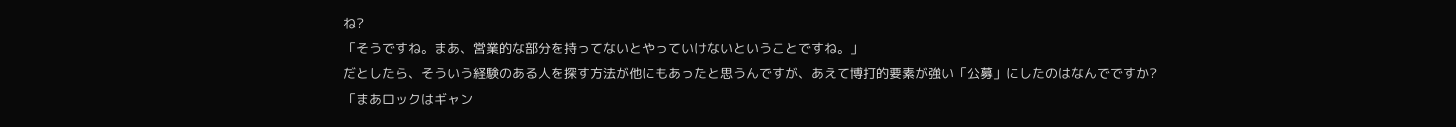ね?
「そうですね。まあ、営業的な部分を持ってないとやっていけないということですね。」
だとしたら、そういう経験のある人を探す方法が他にもあったと思うんですが、あえて博打的要素が強い「公募」にしたのはなんでですか?
「まあロックはギャン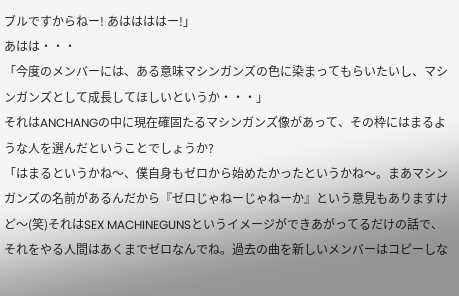ブルですからねー! あははははー!」
あはは・・・
「今度のメンバーには、ある意味マシンガンズの色に染まってもらいたいし、マシンガンズとして成長してほしいというか・・・」
それはANCHANGの中に現在確固たるマシンガンズ像があって、その枠にはまるような人を選んだということでしょうか?
「はまるというかね〜、僕自身もゼロから始めたかったというかね〜。まあマシンガンズの名前があるんだから『ゼロじゃねーじゃねーか』という意見もありますけど〜(笑)それはSEX MACHINEGUNSというイメージができあがってるだけの話で、それをやる人間はあくまでゼロなんでね。過去の曲を新しいメンバーはコピーしな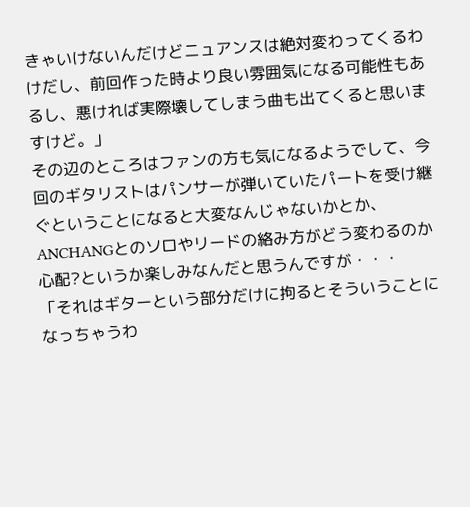きゃいけないんだけどニュアンスは絶対変わってくるわけだし、前回作った時より良い雰囲気になる可能性もあるし、悪ければ実際壊してしまう曲も出てくると思いますけど。」
その辺のところはファンの方も気になるようでして、今回のギタリストはパンサーが弾いていたパートを受け継ぐということになると大変なんじゃないかとか、ANCHANGとのソロやリードの絡み方がどう変わるのか心配?というか楽しみなんだと思うんですが・・・
「それはギターという部分だけに拘るとそういうことになっちゃうわ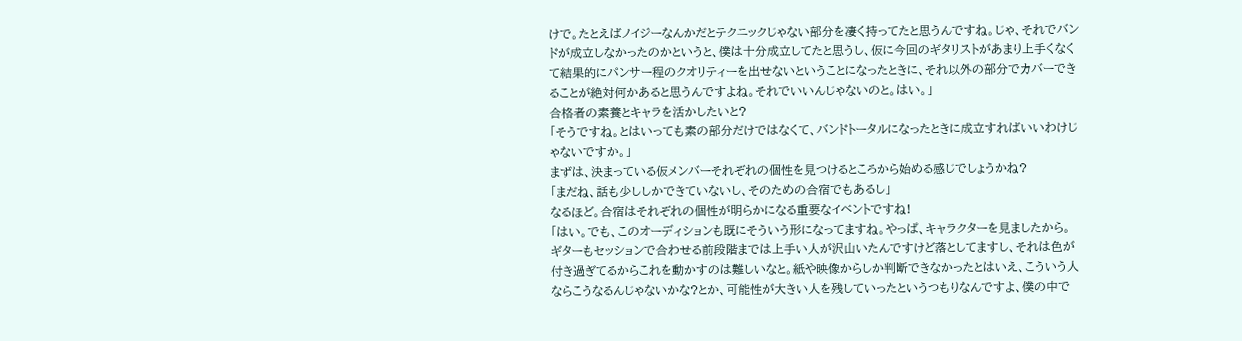けで。たとえばノイジーなんかだとテクニックじゃない部分を凄く持ってたと思うんですね。じゃ、それでバンドが成立しなかったのかというと、僕は十分成立してたと思うし、仮に今回のギタリストがあまり上手くなくて結果的にパンサー程のクオリティーを出せないということになったときに、それ以外の部分でカバーできることが絶対何かあると思うんですよね。それでいいんじゃないのと。はい。」
合格者の素養とキャラを活かしたいと?
「そうですね。とはいっても素の部分だけではなくて、バンドトータルになったときに成立すればいいわけじゃないですか。」
まずは、決まっている仮メンバーそれぞれの個性を見つけるところから始める感じでしょうかね?
「まだね、話も少ししかできていないし、そのための合宿でもあるし」
なるほど。合宿はそれぞれの個性が明らかになる重要なイベントですね!
「はい。でも、このオーディションも既にそういう形になってますね。やっぱ、キャラクターを見ましたから。ギターもセッションで合わせる前段階までは上手い人が沢山いたんですけど落としてますし、それは色が付き過ぎてるからこれを動かすのは難しいなと。紙や映像からしか判断できなかったとはいえ、こういう人ならこうなるんじゃないかな?とか、可能性が大きい人を残していったというつもりなんですよ、僕の中で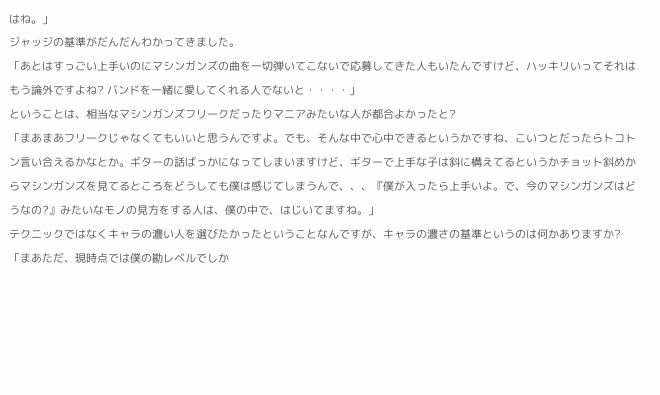はね。」
ジャッジの基準がだんだんわかってきました。
「あとはすっごい上手いのにマシンガンズの曲を一切弾いてこないで応募してきた人もいたんですけど、ハッキリいってそれはもう論外ですよね? バンドを一緒に愛してくれる人でないと・・・・」
ということは、相当なマシンガンズフリークだったりマニアみたいな人が都合よかったと?
「まあまあフリークじゃなくてもいいと思うんですよ。でも、そんな中で心中できるというかですね、こいつとだったらトコトン言い合えるかなとか。ギターの話ばっかになってしまいますけど、ギターで上手な子は斜に構えてるというかチョット斜めからマシンガンズを見てるところをどうしても僕は感じてしまうんで、、、『僕が入ったら上手いよ。で、今のマシンガンズはどうなの?』みたいなモノの見方をする人は、僕の中で、はじいてますね。」
テクニックではなくキャラの濃い人を選びたかったということなんですが、キャラの濃さの基準というのは何かありますか?
「まあただ、現時点では僕の勘レベルでしか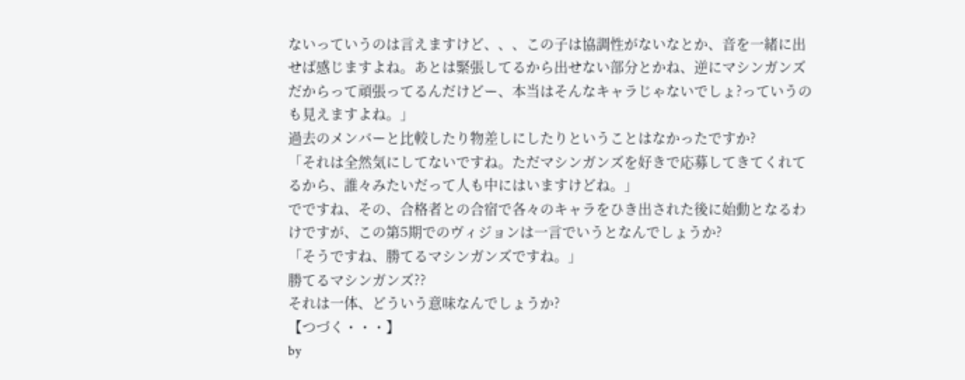ないっていうのは言えますけど、、、この子は協調性がないなとか、音を一緒に出せば感じますよね。あとは緊張してるから出せない部分とかね、逆にマシンガンズだからって頑張ってるんだけどー、本当はそんなキャラじゃないでしょ?っていうのも見えますよね。」
過去のメンバーと比較したり物差しにしたりということはなかったですか?
「それは全然気にしてないですね。ただマシンガンズを好きで応募してきてくれてるから、誰々みたいだって人も中にはいますけどね。」
でですね、その、合格者との合宿で各々のキャラをひき出された後に始動となるわけですが、この第5期でのヴィジョンは一言でいうとなんでしょうか?
「そうですね、勝てるマシンガンズですね。」
勝てるマシンガンズ??
それは一体、どういう意味なんでしょうか?
【つづく・・・】
by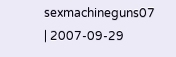sexmachineguns07
| 2007-09-29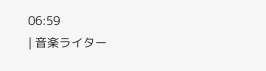06:59
| 音楽ライター